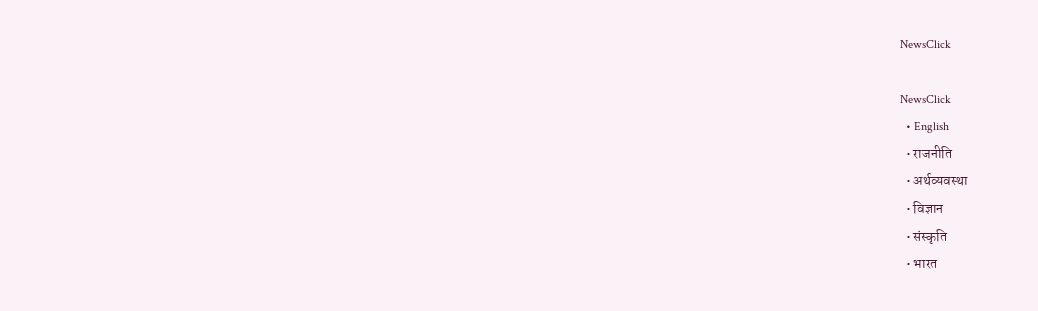NewsClick

NewsClick
  • English
  • राजनीति
  • अर्थव्यवस्था
  • विज्ञान
  • संस्कृति
  • भारत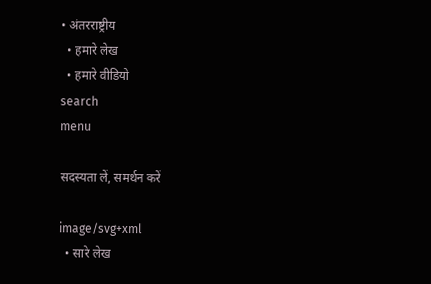• अंतरराष्ट्रीय
  • हमारे लेख
  • हमारे वीडियो
search
menu

सदस्यता लें, समर्थन करें

image/svg+xml
  • सारे लेख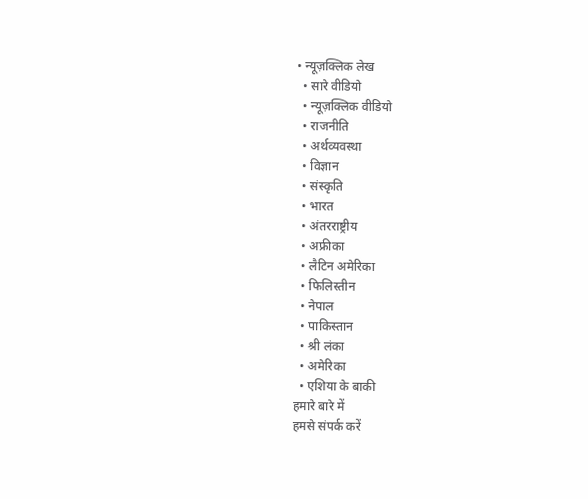• न्यूज़क्लिक लेख
  • सारे वीडियो
  • न्यूज़क्लिक वीडियो
  • राजनीति
  • अर्थव्यवस्था
  • विज्ञान
  • संस्कृति
  • भारत
  • अंतरराष्ट्रीय
  • अफ्रीका
  • लैटिन अमेरिका
  • फिलिस्तीन
  • नेपाल
  • पाकिस्तान
  • श्री लंका
  • अमेरिका
  • एशिया के बाकी
हमारे बारे में
हमसे संपर्क करें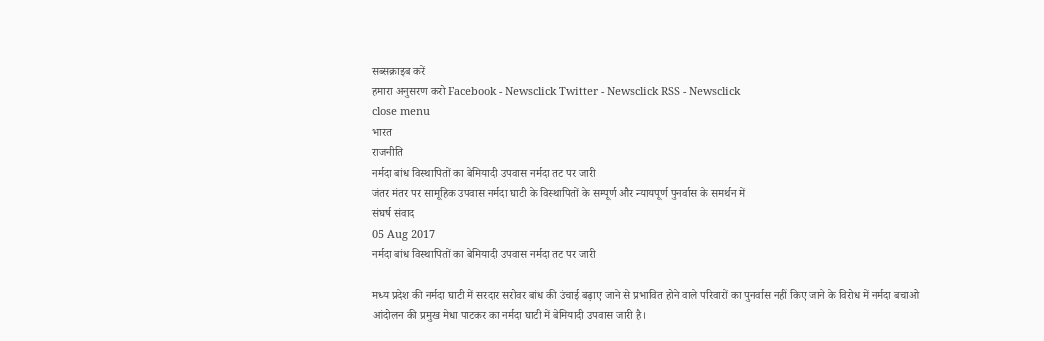सब्सक्राइब करें
हमारा अनुसरण करो Facebook - Newsclick Twitter - Newsclick RSS - Newsclick
close menu
भारत
राजनीति
नर्मदा बांध विस्थापितों का बेमियादी उपवास नर्मदा तट पर जारी
जंतर मंतर पर सामूहिक उपवास नर्मदा घाटी के विस्थापितों के सम्पूर्ण और न्यायपूर्ण पुनर्वास के समर्थन में
संघर्ष संवाद
05 Aug 2017
नर्मदा बांध विस्थापितों का बेमियादी उपवास नर्मदा तट पर जारी

मध्य प्रदेश की नर्मदा घाटी में सरदार सरोवर बांध की उंचाई बढ़ाए जाने से प्रभावित होने वाले परिवारों का पुनर्वास नहीं किए जाने के विरोध में नर्मदा बचाओ आंदोलन की प्रमुख मेधा पाटकर का नर्मदा घाटी में बेमियादी उपवास जारी है।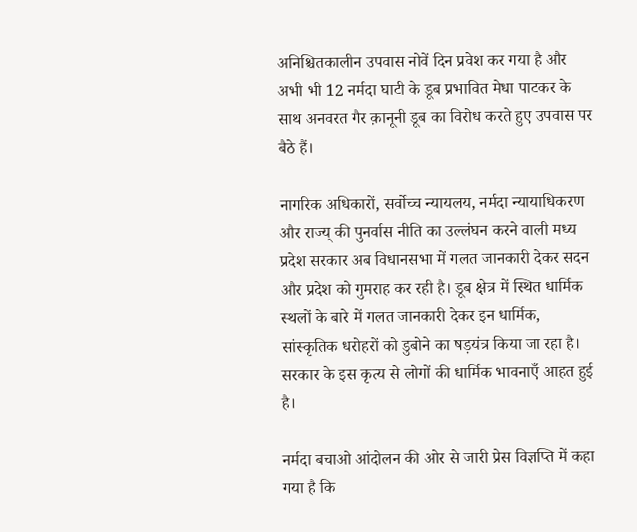अनिश्चितकालीन उपवास नोवें दिन प्रवेश कर गया है और अभी भी 12 नर्मदा घाटी के डूब प्रभावित मेधा पाटकर के साथ अनवरत गैर क़ानूनी डूब का विरोध करते हुए उपवास पर बैठे हैं।

नागरिक अधिकारों, सर्वोच्च न्यायलय, नर्मदा न्यायाधिकरण और राज्य् की पुनर्वास नीति का उल्लंघन करने वाली मध्य प्रदेश सरकार अब विधानसभा में गलत जानकारी देकर सदन और प्रदेश को गुमराह कर रही है। डूब क्षेत्र में स्थित धार्मिक स्थलों के बारे में गलत जानकारी देकर इन धार्मिक, सांस्कृतिक धरोहरों को डुबोने का षड़यंत्र किया जा रहा है। सरकार के इस कृत्य से लोगों की धार्मिक भावनाएँ आहत हुई है।

नर्मदा बचाओ आंदोलन की ओर से जारी प्रेस विज्ञप्ति में कहा गया है कि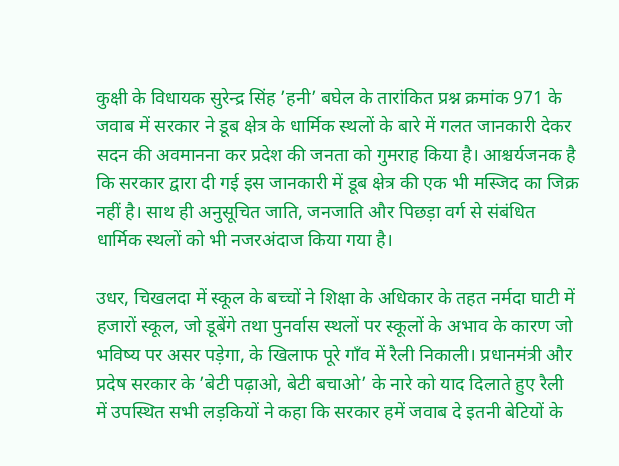कुक्षी के विधायक सुरेन्द्र सिंह ’हनी’ बघेल के तारांकित प्रश्न क्रमांक 971 के जवाब में सरकार ने डूब क्षेत्र के धार्मिक स्थलों के बारे में गलत जानकारी देकर सदन की अवमानना कर प्रदेश की जनता को गुमराह किया है। आश्चर्यजनक है कि सरकार द्वारा दी गई इस जानकारी में डूब क्षेत्र की एक भी मस्जिद का जिक्र नहीं है। साथ ही अनुसूचित जाति, जनजाति और पिछड़ा वर्ग से संबंधित धार्मिक स्थलों को भी नजरअंदाज किया गया है।

उधर, चिखलदा में स्कूल के बच्चों ने शिक्षा के अधिकार के तहत नर्मदा घाटी में हजारों स्कूल, जो डूबेंगे तथा पुनर्वास स्थलों पर स्कूलों के अभाव के कारण जो भविष्य पर असर पड़ेगा, के खिलाफ पूरे गाँव में रैली निकाली। प्रधानमंत्री और प्रदेष सरकार के ’बेटी पढ़ाओ, बेटी बचाओ’ के नारे को याद दिलाते हुए रैली में उपस्थित सभी लड़कियों ने कहा कि सरकार हमें जवाब दे इतनी बेटियों के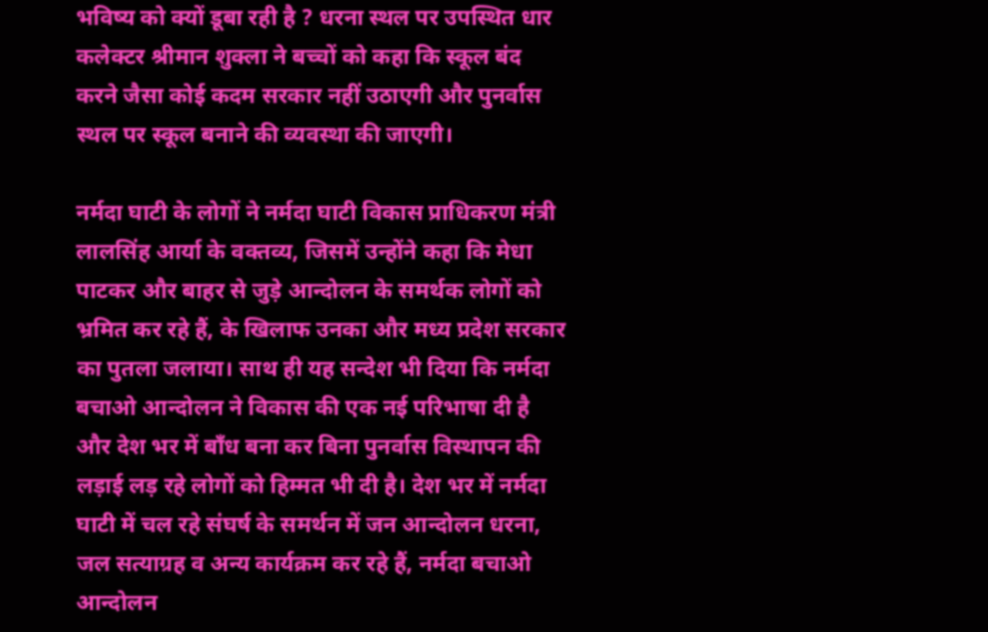भविष्य को क्यों डूबा रही है ? धरना स्थल पर उपस्थित धार कलेक्टर श्रीमान शुक्ला ने बच्चों को कहा कि स्कूल बंद करने जैसा कोई कदम सरकार नहीं उठाएगी और पुनर्वास स्थल पर स्कूल बनाने की व्यवस्था की जाएगी।

नर्मदा घाटी के लोगों ने नर्मदा घाटी विकास प्राधिकरण मंत्री लालसिंह आर्या के वक्तव्य, जिसमें उन्होंने कहा कि मेधा पाटकर और बाहर से जुड़े आन्दोलन के समर्थक लोगों को भ्रमित कर रहे हैं, के खिलाफ उनका और मध्य प्रदेश सरकार का पुतला जलाया। साथ ही यह सन्देश भी दिया कि नर्मदा बचाओ आन्दोलन ने विकास की एक नई परिभाषा दी है और देश भर में बाँध बना कर बिना पुनर्वास विस्थापन की लड़ाई लड़ रहे लोगों को हिम्मत भी दी है। देश भर में नर्मदा घाटी में चल रहे संघर्ष के समर्थन में जन आन्दोलन धरना, जल सत्याग्रह व अन्य कार्यक्रम कर रहे हैं, नर्मदा बचाओ आन्दोलन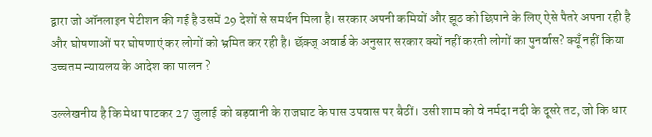द्वारा जो ऑनलाइन पेटीशन की गई है उसमें 29 देशों से समर्थन मिला है। सरकार अपनी कमियों और झूठ को छिपाने के लिए ऐसे पैतरे अपना रही है और घोषणाओं पर घोषणाएं कर लोगों को भ्रमित कर रही है। छॅक्ज् अवार्ड के अनुसार सरकार क्यों नहीं करती लोगों का पुनर्वास? क्यूँ नहीं किया उच्चतम न्यायलय के आदेश का पालन ?

उल्लेखनीय है कि मेधा पाटकर 27 जुलाई को बड़वानी के राजघाट के पास उपवास पर बैठीं। उसी शाम को वे नर्मदा नदी के दूसरे तट, जो कि धार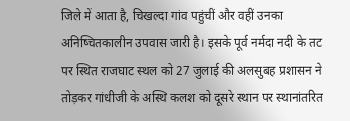जिले में आता है, चिखल्दा गांव पहुंचीं और वहीं उनका अनिष्चितकालीन उपवास जारी है। इसके पूर्व नर्मदा नदी के तट पर स्थित राजघाट स्थल को 27 जुलाई की अलसुबह प्रशासन ने तोड़कर गांधीजी के अस्थि कलश को दूसरे स्थान पर स्थानांतरित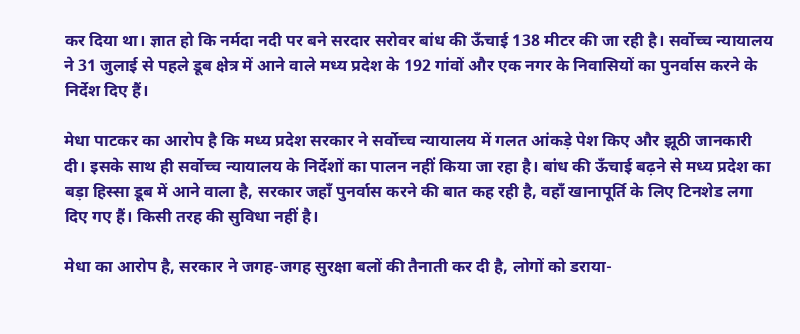कर दिया था। ज्ञात हो कि नर्मदा नदी पर बने सरदार सरोवर बांध की ऊँचाई 138 मीटर की जा रही है। सर्वोच्च न्यायालय ने 31 जुलाई से पहले डूब क्षेत्र में आने वाले मध्य प्रदेश के 192 गांवों और एक नगर के निवासियों का पुनर्वास करने के निर्देश दिए हैं।

मेधा पाटकर का आरोप है कि मध्य प्रदेश सरकार ने सर्वोच्च न्यायालय में गलत आंकड़े पेश किए और झूठी जानकारी दी। इसके साथ ही सर्वोच्च न्यायालय के निर्देशों का पालन नहीं किया जा रहा है। बांध की ऊँचाई बढ़ने से मध्य प्रदेश का बड़ा हिस्सा डूब में आने वाला है, सरकार जहाँ पुनर्वास करने की बात कह रही है, वहाँ खानापूर्ति के लिए टिनशेड लगा दिए गए हैं। किसी तरह की सुविधा नहीं है।

मेधा का आरोप है, सरकार ने जगह-जगह सुरक्षा बलों की तैनाती कर दी है, लोगों को डराया-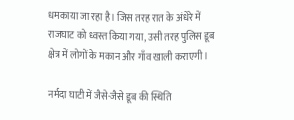धमकाया जा रहा है। जिस तरह रात के अंधेरे में राजघाट को ध्वस्त किया गया, उसी तरह पुलिस डूब क्षेत्र में लोगों के मकान और गाँव खाली कराएगी।

नर्मदा घाटी में जैसे-जैसे डूब की स्थिति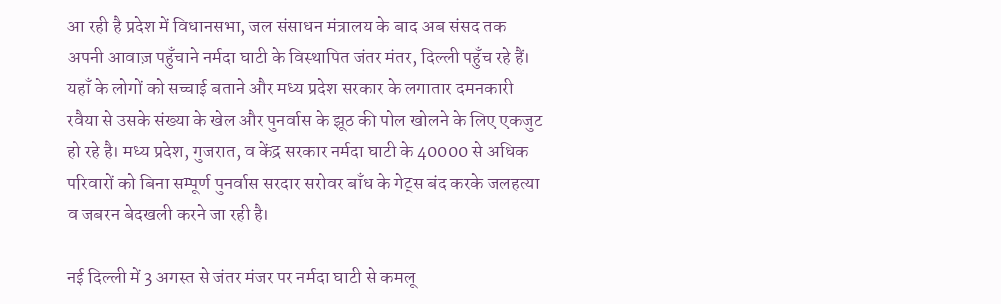आ रही है प्रदेश में विधानसभा, जल संसाधन मंत्रालय के बाद अब संसद तक अपनी आवाज़ पहुँचाने नर्मदा घाटी के विस्थापित जंतर मंतर, दिल्ली पहुँच रहे हैं। यहाँ के लोगों को सच्चाई बताने और मध्य प्रदेश सरकार के लगातार दमनकारी रवैया से उसके संख्या के खेल और पुनर्वास के झूठ की पोल खोलने के लिए एकजुट हो रहे है। मध्य प्रदेश, गुजरात, व केंद्र सरकार नर्मदा घाटी के 40000 से अधिक परिवारों को बिना सम्पूर्ण पुनर्वास सरदार सरोवर बाँध के गेट्स बंद करके जलहत्या व जबरन बेदखली करने जा रही है।

नई दिल्ली में 3 अगस्त से जंतर मंजर पर नर्मदा घाटी से कमलू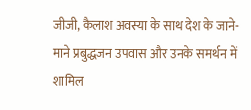जीजी, कैलाश अवस्या के साथ देश के जाने- माने प्रबुद्धजन उपवास और उनके समर्थन में शामिल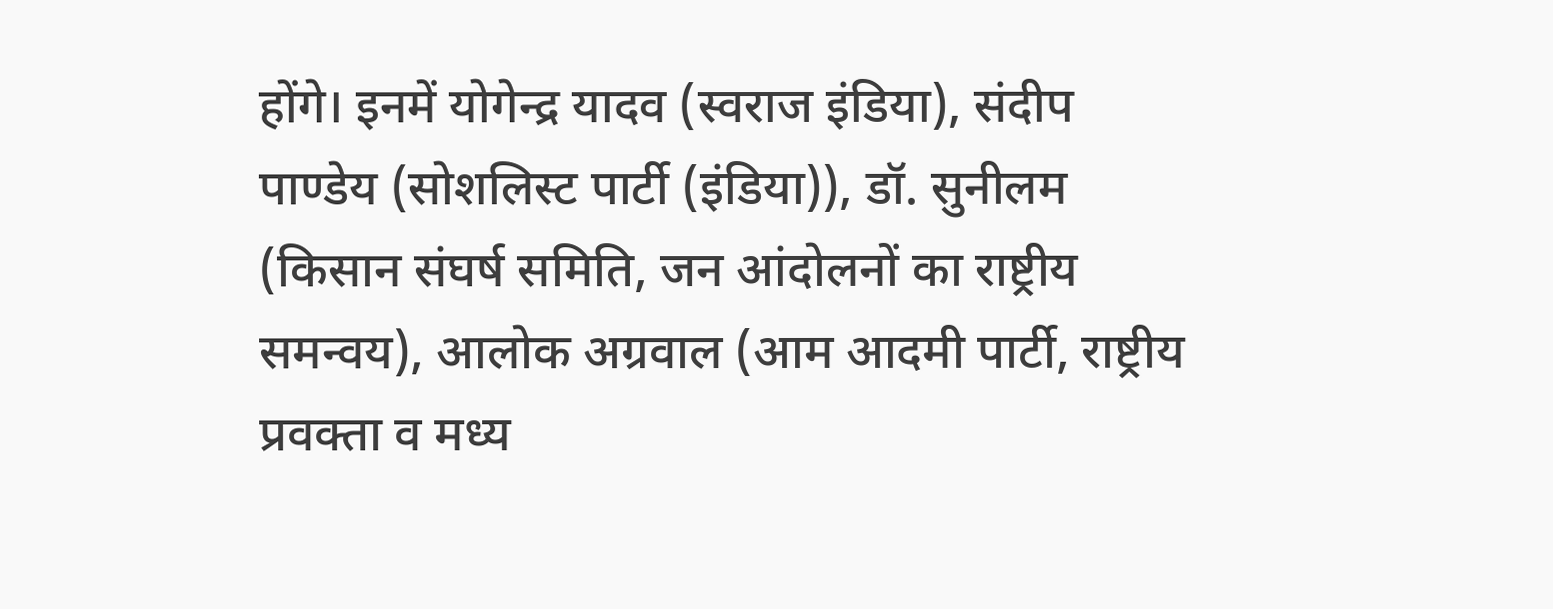होंगे। इनमें योगेन्द्र यादव (स्वराज इंडिया), संदीप पाण्डेय (सोशलिस्ट पार्टी (इंडिया)), डॉ. सुनीलम (किसान संघर्ष समिति, जन आंदोलनों का राष्ट्रीय समन्वय), आलोक अग्रवाल (आम आदमी पार्टी, राष्ट्रीय प्रवक्ता व मध्य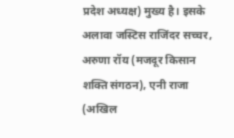प्रदेश अध्यक्ष) मुख्य है। इसके अलावा जस्टिस राजिंदर सच्चर, अरुणा रॉय (मजदूर किसान शक्ति संगठन), एनी राजा (अखिल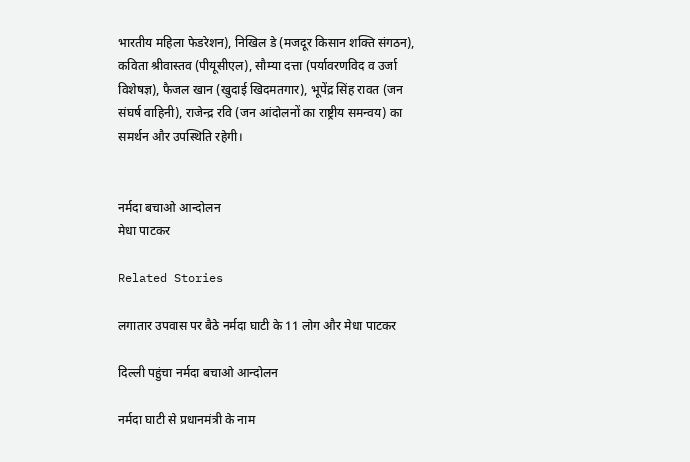भारतीय महिला फेडरेशन), निखिल डे (मजदूर किसान शक्ति संगठन), कविता श्रीवास्तव (पीयूसीएल), सौम्या दत्ता (पर्यावरणविद व उर्जा विशेषज्ञ), फैजल खान (खुदाई खिदमतगार), भूपेंद्र सिंह रावत (जन संघर्ष वाहिनी), राजेन्द्र रवि (जन आंदोलनों का राष्ट्रीय समन्वय) का समर्थन और उपस्थिति रहेगी।


नर्मदा बचाओ आन्दोलन
मेधा पाटकर

Related Stories

लगातार उपवास पर बैठे नर्मदा घाटी के 11 लोग और मेधा पाटकर

दिल्ली पहुंचा नर्मदा बचाओ आन्दोलन

नर्मदा घाटी से प्रधानमंत्री के नाम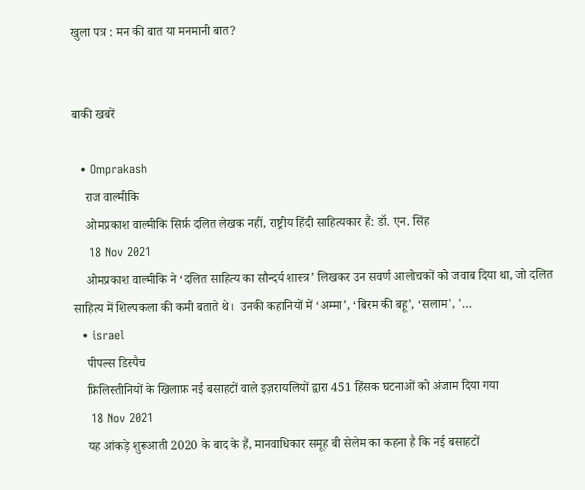खुला पत्र : मन की बात या मनमानी बात?


बाकी खबरें

  • Omprakash
    राज वाल्मीकि
    ओमप्रकाश वाल्मीकि सिर्फ़ दलित लेखक नहीं, राष्ट्रीय हिंदी साहित्यकार हैं: डॉ. एन. सिंह
    18 Nov 2021
    ओमप्रकाश वाल्मीकि ने ‘दलित साहित्य का सौन्दर्य शास्त्र’ लिखकर उन सवर्ण आलोचकों को जवाब दिया था, जो दलित साहित्य में शिल्पकला की कमी बताते थे।  उनकी कहानियों में ‘अम्मा’, ‘बिरम की बहू’, ‘सलाम', '…
  • israel
    पीपल्स डिस्पैच
    फ़िलिस्तीनियों के खिलाफ़ नई बसाहटों वाले इज़रायलियों द्वारा 451 हिंसक घटनाओं को अंजाम दिया गया
    18 Nov 2021
    यह आंकड़े शुरूआती 2020 के बाद के हैं, मानवाधिकार समूह बी सेलेम का कहना है कि नई बसाहटों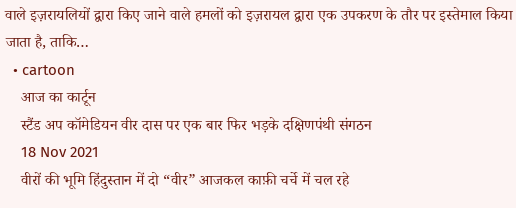वाले इज़रायलियों द्वारा किए जाने वाले हमलों को इज़रायल द्वारा एक उपकरण के तौर पर इस्तेमाल किया जाता है, ताकि…
  • cartoon
    आज का कार्टून
    स्टैंड अप कॉमेडियन वीर दास पर एक बार फिर भड़के दक्षिणपंथी संगठन
    18 Nov 2021
    वीरों की भूमि हिंदुस्तान में दो “वीर” आजकल काफ़ी चर्चे में चल रहे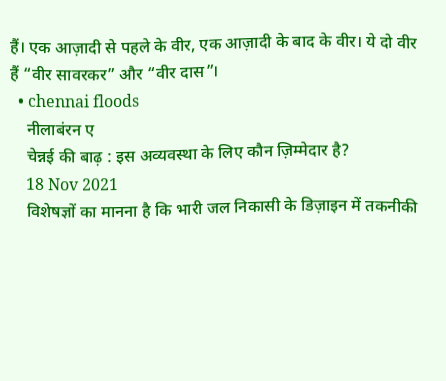हैं। एक आज़ादी से पहले के वीर, एक आज़ादी के बाद के वीर। ये दो वीर हैं “वीर सावरकर” और “वीर दास”।
  • chennai floods
    नीलाबंरन ए
    चेन्नई की बाढ़ : इस अव्यवस्था के लिए कौन ज़िम्मेदार है?
    18 Nov 2021
    विशेषज्ञों का मानना है कि भारी जल निकासी के डिज़ाइन में तकनीकी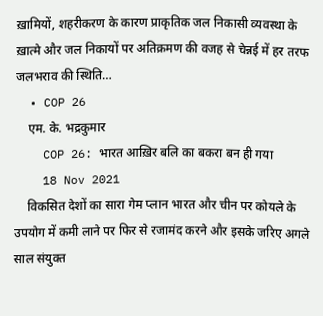ख़ामियों, शहरीकरण के कारण प्राकृतिक जल निकासी व्यवस्था के ख़ात्मे और जल निकायों पर अतिक्रमण की वजह से चेन्नई में हर तरफ जलभराव की स्थिति…
  • COP 26
    एम. के. भद्रकुमार
    COP 26: भारत आख़िर बलि का बकरा बन ही गया
    18 Nov 2021
    विकसित देशों का सारा गेम प्लान भारत और चीन पर कोयले के उपयोग में कमी लाने पर फिर से रजामंद करने और इसके जरिए अगले साल संयुक्त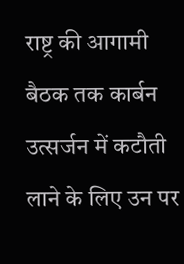राष्ट्र की आगामी बैठक तक कार्बन उत्सर्जन में कटौती लाने के लिए उन पर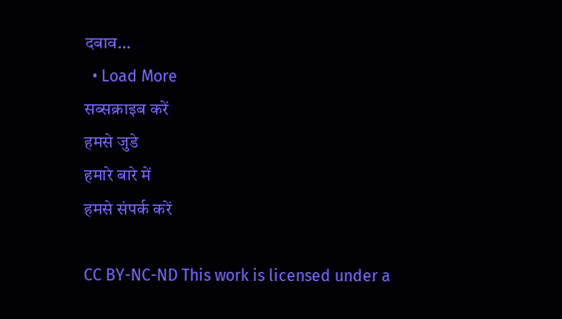दबाव…
  • Load More
सब्सक्राइब करें
हमसे जुडे
हमारे बारे में
हमसे संपर्क करें

CC BY-NC-ND This work is licensed under a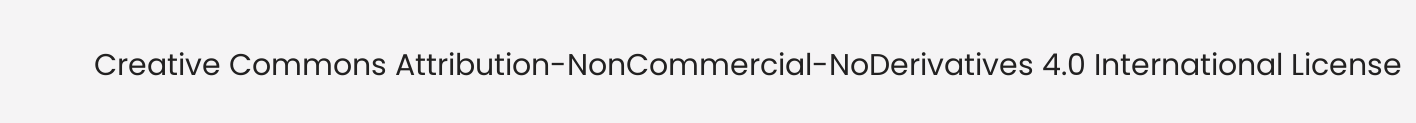Creative Commons Attribution-NonCommercial-NoDerivatives 4.0 International License